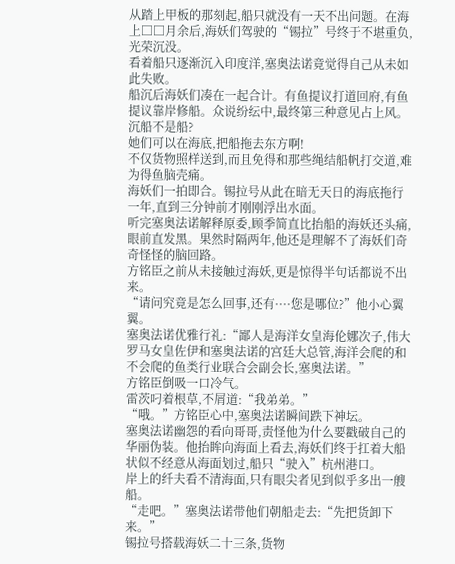从踏上甲板的那刻起,船只就没有一天不出问题。在海上□□月余后,海妖们驾驶的“锡拉”号终于不堪重负,光荣沉没。
看着船只逐渐沉入印度洋,塞奥法诺竟觉得自己从未如此失败。
船沉后海妖们凑在一起合计。有鱼提议打道回府,有鱼提议靠岸修船。众说纷纭中,最终第三种意见占上风。
沉船不是船?
她们可以在海底,把船拖去东方啊!
不仅货物照样送到,而且免得和那些绳结船帆打交道,难为得鱼脑壳痛。
海妖们一拍即合。锡拉号从此在暗无天日的海底拖行一年,直到三分钟前才刚刚浮出水面。
听完塞奥法诺解释原委,顾季简直比抬船的海妖还头痛,眼前直发黑。果然时隔两年,他还是理解不了海妖们奇奇怪怪的脑回路。
方铭臣之前从未接触过海妖,更是惊得半句话都说不出来。
“请问究竟是怎么回事,还有····您是哪位?”他小心翼翼。
塞奥法诺优雅行礼:“鄙人是海洋女皇海伦娜次子,伟大罗马女皇佐伊和塞奥法诺的宫廷大总管,海洋会爬的和不会爬的鱼类行业联合会副会长,塞奥法诺。”
方铭臣倒吸一口冷气。
雷茨叼着根草,不屑道:“我弟弟。”
“哦。”方铭臣心中,塞奥法诺瞬间跌下神坛。
塞奥法诺幽怨的看向哥哥,责怪他为什么要戳破自己的华丽伪装。他抬眸向海面上看去,海妖们终于扛着大船状似不经意从海面划过,船只“驶入”杭州港口。
岸上的纤夫看不清海面,只有眼尖者见到似乎多出一艘船。
“走吧。”塞奥法诺带他们朝船走去:“先把货卸下来。”
锡拉号搭载海妖二十三条,货物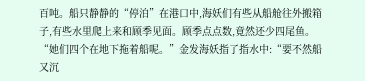百吨。船只静静的“停泊”在港口中,海妖们有些从船舱往外搬箱子,有些水里爬上来和顾季见面。顾季点点数,竟然还少四尾鱼。
“她们四个在地下拖着船呢。”金发海妖指了指水中:“要不然船又沉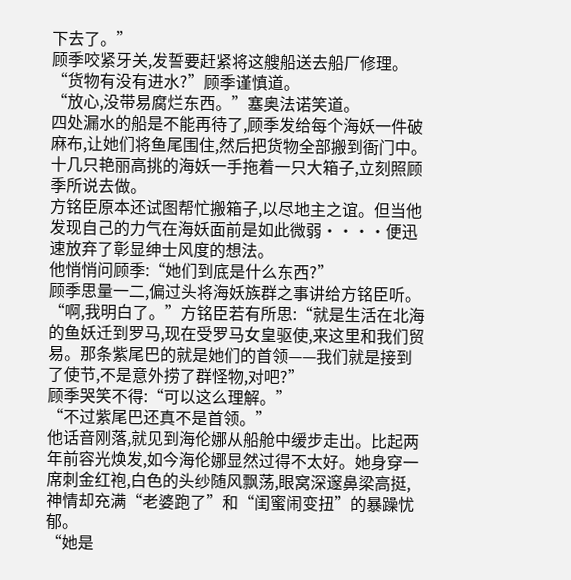下去了。”
顾季咬紧牙关,发誓要赶紧将这艘船送去船厂修理。
“货物有没有进水?”顾季谨慎道。
“放心,没带易腐烂东西。”塞奥法诺笑道。
四处漏水的船是不能再待了,顾季发给每个海妖一件破麻布,让她们将鱼尾围住,然后把货物全部搬到衙门中。十几只艳丽高挑的海妖一手拖着一只大箱子,立刻照顾季所说去做。
方铭臣原本还试图帮忙搬箱子,以尽地主之谊。但当他发现自己的力气在海妖面前是如此微弱····便迅速放弃了彰显绅士风度的想法。
他悄悄问顾季:“她们到底是什么东西?”
顾季思量一二,偏过头将海妖族群之事讲给方铭臣听。
“啊,我明白了。”方铭臣若有所思:“就是生活在北海的鱼妖迁到罗马,现在受罗马女皇驱使,来这里和我们贸易。那条紫尾巴的就是她们的首领——我们就是接到了使节,不是意外捞了群怪物,对吧?”
顾季哭笑不得:“可以这么理解。”
“不过紫尾巴还真不是首领。”
他话音刚落,就见到海伦娜从船舱中缓步走出。比起两年前容光焕发,如今海伦娜显然过得不太好。她身穿一席刺金红袍,白色的头纱随风飘荡,眼窝深邃鼻梁高挺,神情却充满“老婆跑了”和“闺蜜闹变扭”的暴躁忧郁。
“她是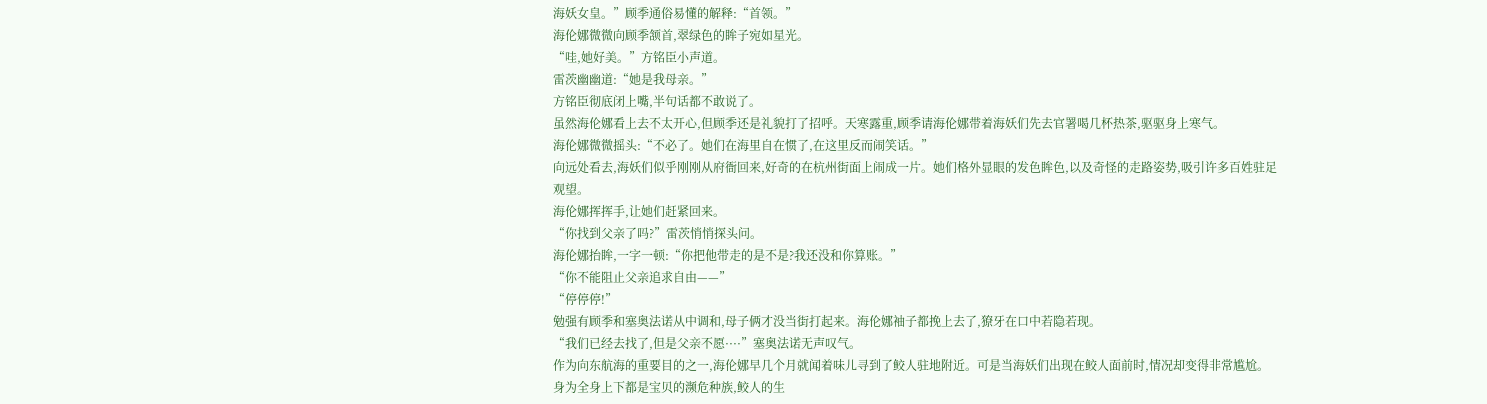海妖女皇。”顾季通俗易懂的解释:“首领。”
海伦娜微微向顾季颔首,翠绿色的眸子宛如星光。
“哇,她好美。”方铭臣小声道。
雷茨幽幽道:“她是我母亲。”
方铭臣彻底闭上嘴,半句话都不敢说了。
虽然海伦娜看上去不太开心,但顾季还是礼貌打了招呼。天寒露重,顾季请海伦娜带着海妖们先去官署喝几杯热茶,驱驱身上寒气。
海伦娜微微摇头:“不必了。她们在海里自在惯了,在这里反而闹笑话。”
向远处看去,海妖们似乎刚刚从府衙回来,好奇的在杭州街面上闹成一片。她们格外显眼的发色眸色,以及奇怪的走路姿势,吸引许多百姓驻足观望。
海伦娜挥挥手,让她们赶紧回来。
“你找到父亲了吗?”雷茨悄悄探头问。
海伦娜抬眸,一字一顿:“你把他带走的是不是?我还没和你算账。”
“你不能阻止父亲追求自由——”
“停停停!”
勉强有顾季和塞奥法诺从中调和,母子俩才没当街打起来。海伦娜袖子都挽上去了,獠牙在口中若隐若现。
“我们已经去找了,但是父亲不愿····”塞奥法诺无声叹气。
作为向东航海的重要目的之一,海伦娜早几个月就闻着味儿寻到了鲛人驻地附近。可是当海妖们出现在鲛人面前时,情况却变得非常尴尬。
身为全身上下都是宝贝的濒危种族,鲛人的生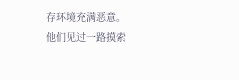存环境充满恶意。
他们见过一路摸索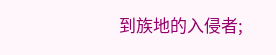到族地的入侵者;